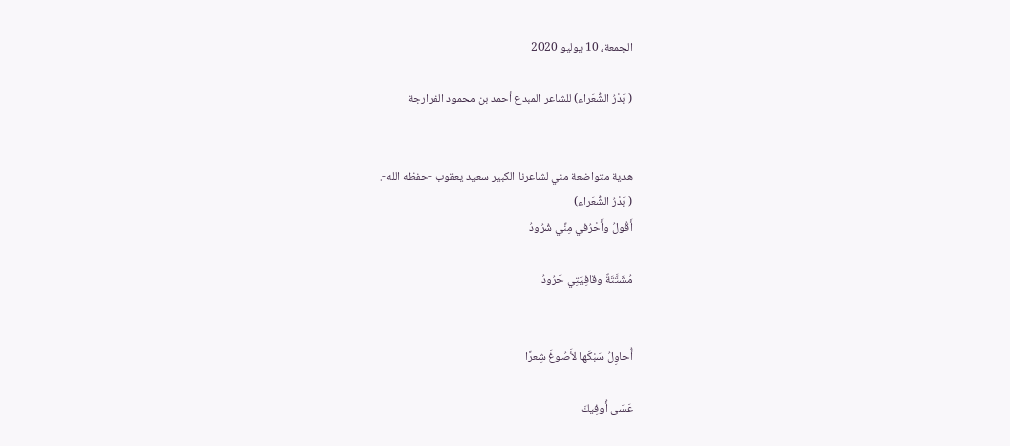الجمعة، 10 يوليو 2020

( بَدْرُ الشُّعَراء) للشاعر المبدع أحمد بن محمود الفرارجة


هدية متواضعة مني لشاعرنا الكبير سعيد يعقوب -حفظه الله-.
( بَدْرُ الشُّعَراء)
أَقُولُ وأَحْرُفي مِنِّي شُرُودُ

مُشَتَّتَةٌ وقافِيَتِي حَرُودُ


أُحاوِلُ سَبْكَها لأَصُوغَ شِعرًا

عَسَى أُوفِيكَ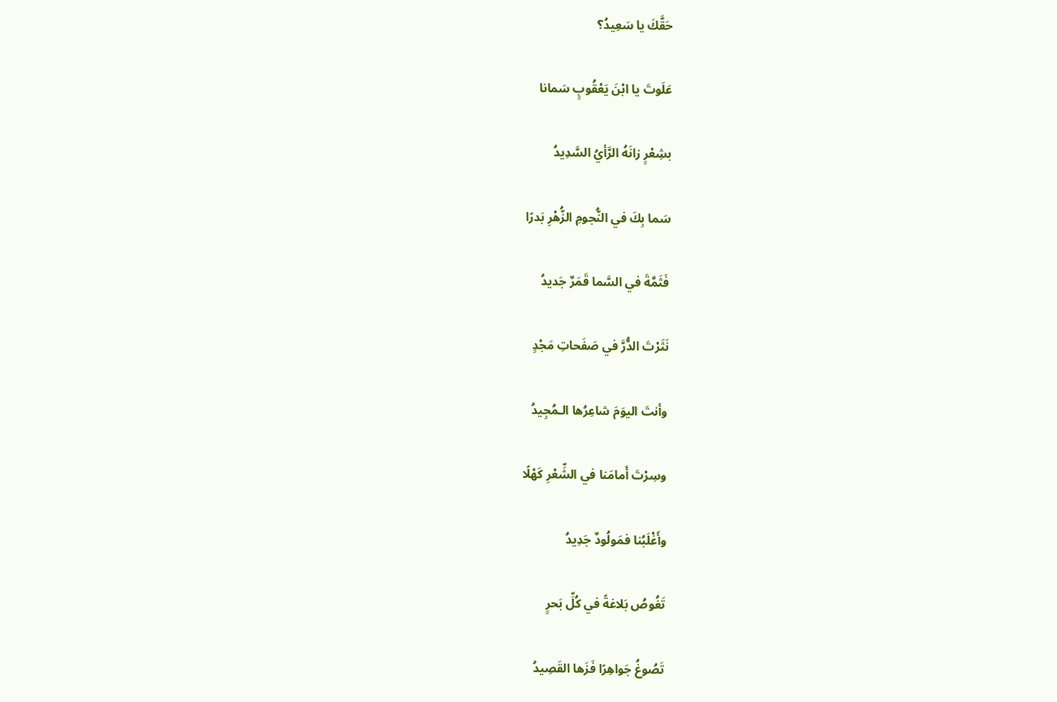حَقَّكَ يا سَعِيدُ؟

عَلَوتَ يا ابْنَ يَعْقُوبٍ سَمانا

بشِعْرٍ زانَهُ الرَّأيُ السَّدِيدُ

سَما بِكَ في النُّجومِ الزُّهْرِ بَدرًا

فَثَمَّةَ في السَّما قَمَرٌ جَديدُ

نَثَرْتَ الدُّرَّ في صَفَحاتِ مَجْدٍ

وأنتَ اليوَمَ شاعِرُها الـمُجِيدُ

وسِرْتَ أَمامَنا في الشِّعْرِ كَهْلًا

وأَغْلَبُنا فمَولُودٌ جَدِيدُ

تَغُوصُ بَلاغةً في كُلِّ بَحرٍ

تَصُوغُ جَواهِرًا فَزَها القَصِيدُ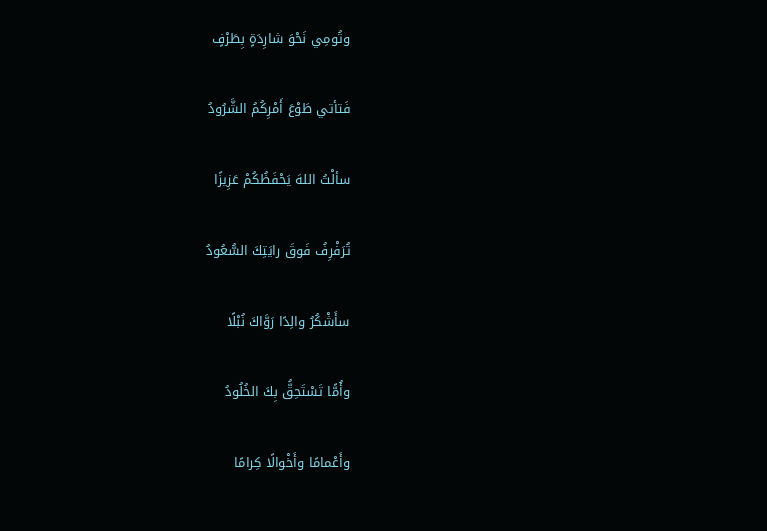وتُومِي نَحْوَ شارِدَةٍ بِطَرْفٍ

فَتأتي طَوْعَ أَمْرِكُمُ الشَّرُودُ

سألْتُ اللهَ يَحْفَظُكُمْ عَزِيزًا

تُرَفْرِفُ فَوقَ رايَتِكَ السُّعُودُ

سأَشْكُرُ والِدًا رَوَّاكَ نُبْلًا

وأُمًّا تَسْتَحِقُّ بِكَ الخُلُودُ

وأَعْمامًا وأَخْوالًا كِرامًا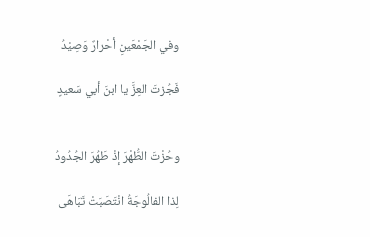وفي الجَمْعَينِ أحْرارٌ وَصِيْدُ

فَجُزتَ العِزَّ يا ابنَ أبي سَعيدٍ


وحُزْتَ الطُّهْرَ إذْ طَهُرَ الجُدُودُ

لِذا الفالُوجَةُ انْتَصَبَتْ تَبَاهَى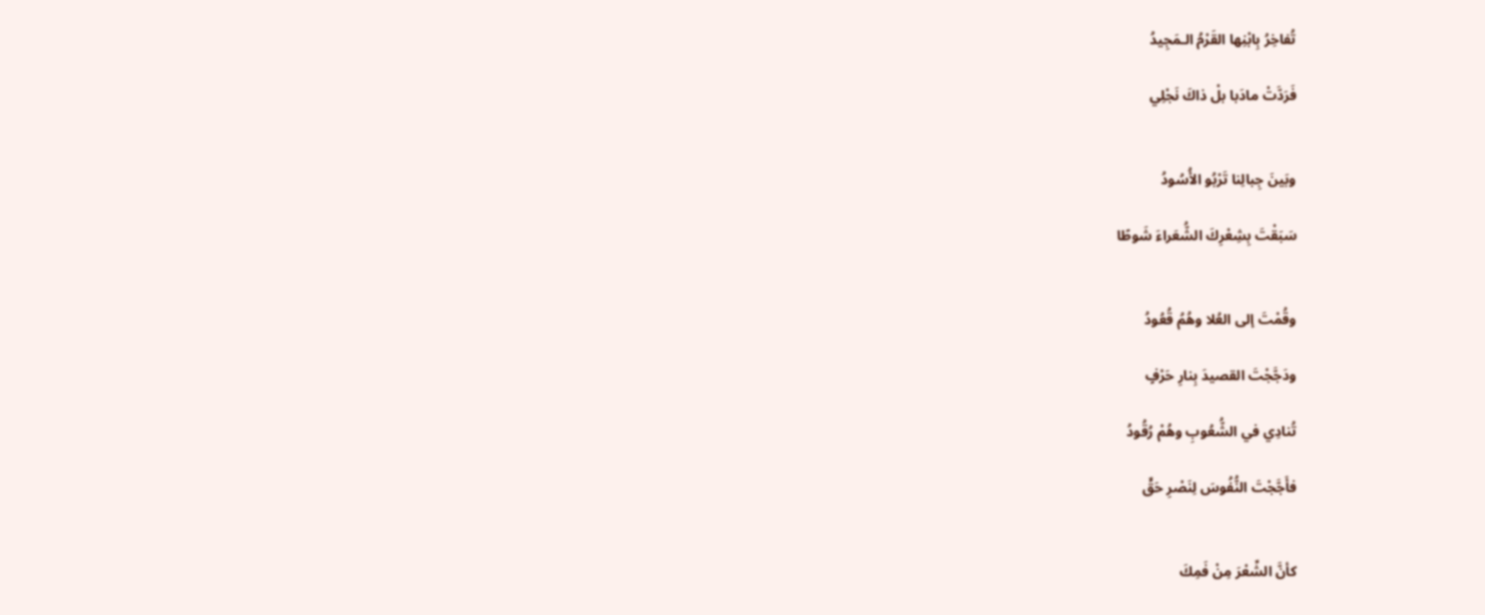تُفاخِرُ بِابْنِها القَرْمُ الـمَجِيدُ

فَرَدَّتْ مادَبا بلْ ذاكَ نَجْلِي


وبَينَ جِبالِنا تَرْبُو الأُسُودُ

سَبَقْتَ بِشِعْرِكَ الشُّعَراءَ شَوطًا


وقُمْتَ إلى العُلا وهُمُ قُعُودُ

ودَجَّجْتَ القصيدَ بِنارِ حَرْفٍ

تُنادِي في الشُّعُوبِ وهُمْ رُقُودُ

فأَجَّجْتَ النُّفُوسَ لِنَصْرِ حَقٍّ


كأنَّ الشِّعْرَ مِنْ فَمِكَ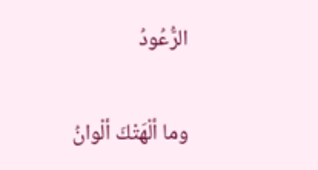الرُّعُودُ


وما ألْهَتْكَ ألْوانُ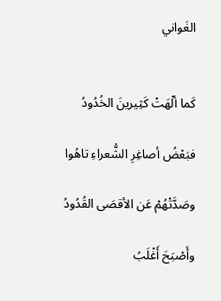الغَواني


كَما ألْهَتْ كَثِيرينَ الخُدُودُ

فبَعْضُ أصاغِرِ الشُّعراءِ تاهُوا

وصَدَّتْهُمْ عَن الأقصَى القُدُودُ

وأَصْبَحَ أَغْلَبُ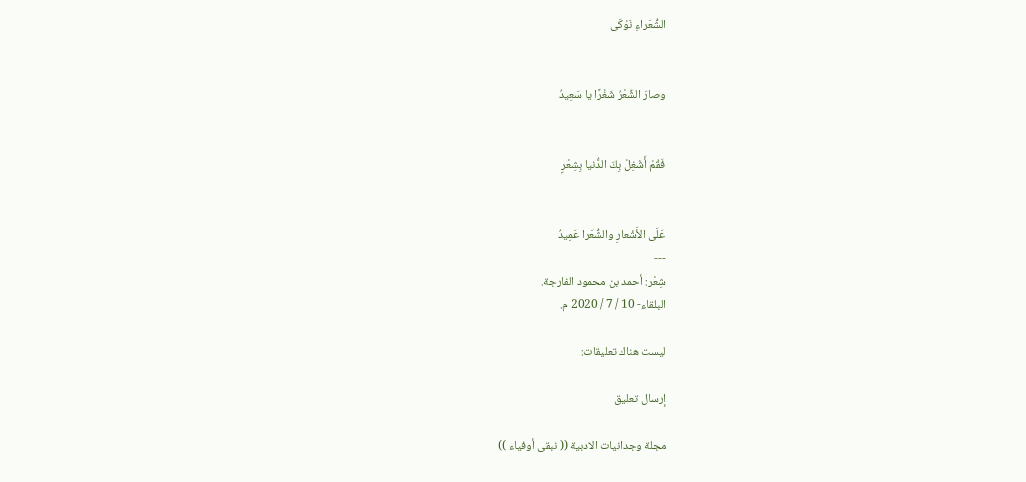الشُّعَراءِ نَوْكَى


وصارَ الشِّعْرُ شَغْرًا يا سَعِيدُ


فَقُمْ أَشْغِلْ بِكَ الدُّنيا بِشِعْرٍ


عَلَى الأَشْعارِ والشُّعَرا عَمِيدُ
---
شِعْر: أحمد بن محمود الفارجة.
البلقاء- 10 / 7 / 2020 م.

ليست هناك تعليقات:

إرسال تعليق

مجلة وجدانيات الادبية (( نبقى أوفياء ))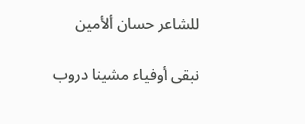للشاعر حسان ألأمين

نبقى أوفياء مشينا دروب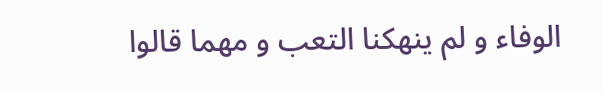الوفاء و لم ينهكنا التعب و مهما قالوا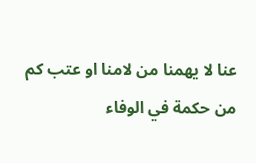عنا لا يهمنا من لامنا او عتب كم من حكمة في الوفاء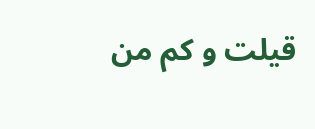قيلت و كم من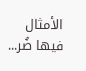الأمثال فيها ضُر...